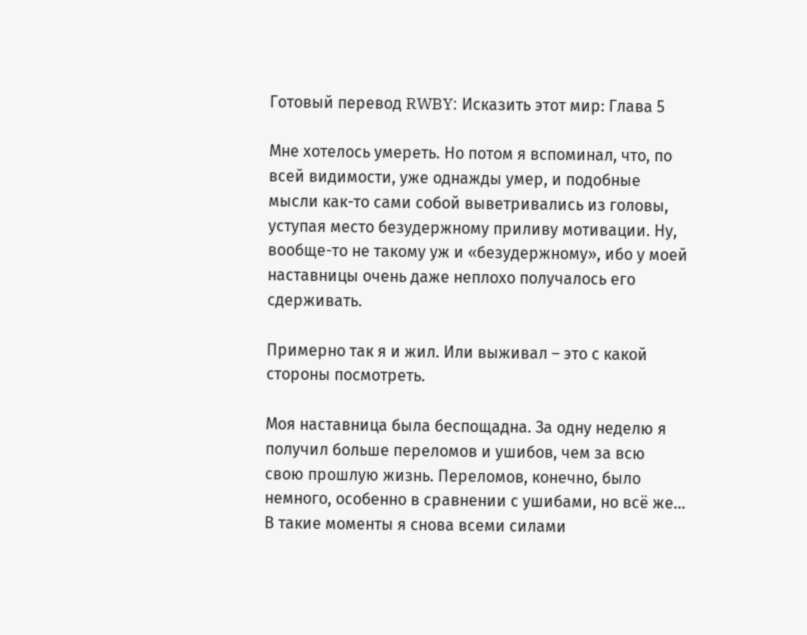Готовый перевод RWBY: Исказить этот мир: Глава 5

Мне хотелось умереть. Но потом я вспоминал, что, по всей видимости, уже однажды умер, и подобные мысли как-то сами собой выветривались из головы, уступая место безудержному приливу мотивации. Ну, вообще-то не такому уж и «безудержному», ибо у моей наставницы очень даже неплохо получалось его сдерживать.

Примерно так я и жил. Или выживал – это с какой стороны посмотреть.

Моя наставница была беспощадна. За одну неделю я получил больше переломов и ушибов, чем за всю свою прошлую жизнь. Переломов, конечно, было немного, особенно в сравнении с ушибами, но всё же… В такие моменты я снова всеми силами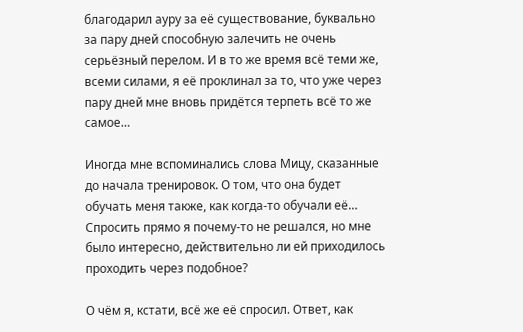благодарил ауру за её существование, буквально за пару дней способную залечить не очень серьёзный перелом. И в то же время всё теми же, всеми силами, я её проклинал за то, что уже через пару дней мне вновь придётся терпеть всё то же самое…

Иногда мне вспоминались слова Мицу, сказанные до начала тренировок. О том, что она будет обучать меня также, как когда-то обучали её… Спросить прямо я почему-то не решался, но мне было интересно, действительно ли ей приходилось проходить через подобное?

О чём я, кстати, всё же её спросил. Ответ, как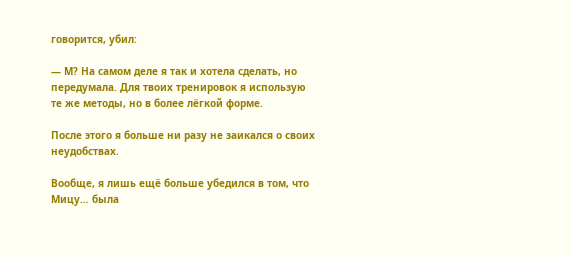говорится, убил:

— М? На самом деле я так и хотела сделать, но передумала. Для твоих тренировок я использую те же методы, но в более лёгкой форме.

После этого я больше ни разу не заикался о своих неудобствах.

Вообще, я лишь ещё больше убедился в том, что Мицу… была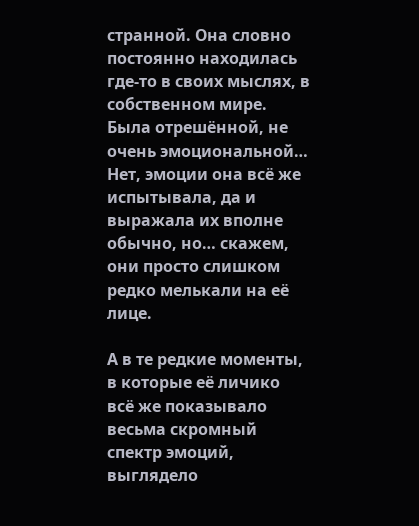странной. Она словно постоянно находилась где-то в своих мыслях, в собственном мире. Была отрешённой, не очень эмоциональной… Нет, эмоции она всё же испытывала, да и выражала их вполне обычно, но… скажем, они просто слишком редко мелькали на её лице.

А в те редкие моменты, в которые её личико всё же показывало весьма скромный спектр эмоций, выглядело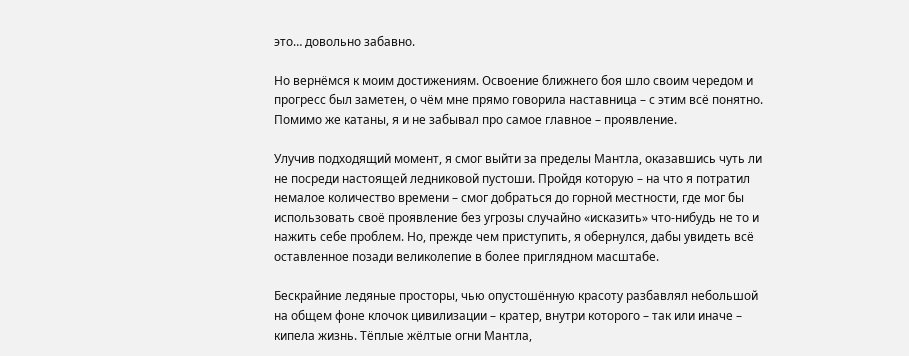это… довольно забавно.

Но вернёмся к моим достижениям. Освоение ближнего боя шло своим чередом и прогресс был заметен, о чём мне прямо говорила наставница – с этим всё понятно. Помимо же катаны, я и не забывал про самое главное – проявление.

Улучив подходящий момент, я смог выйти за пределы Мантла, оказавшись чуть ли не посреди настоящей ледниковой пустоши. Пройдя которую – на что я потратил немалое количество времени – смог добраться до горной местности, где мог бы использовать своё проявление без угрозы случайно «исказить» что-нибудь не то и нажить себе проблем. Но, прежде чем приступить, я обернулся, дабы увидеть всё оставленное позади великолепие в более приглядном масштабе.

Бескрайние ледяные просторы, чью опустошённую красоту разбавлял небольшой на общем фоне клочок цивилизации – кратер, внутри которого – так или иначе – кипела жизнь. Тёплые жёлтые огни Мантла,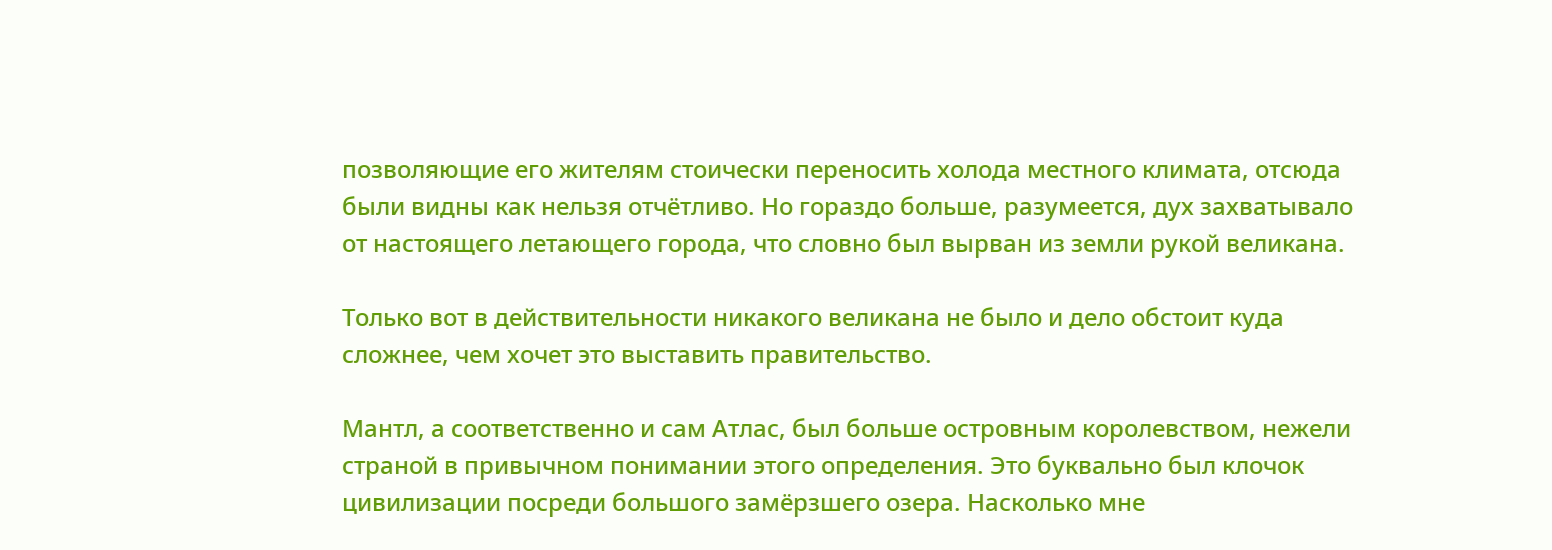позволяющие его жителям стоически переносить холода местного климата, отсюда были видны как нельзя отчётливо. Но гораздо больше, разумеется, дух захватывало от настоящего летающего города, что словно был вырван из земли рукой великана.

Только вот в действительности никакого великана не было и дело обстоит куда сложнее, чем хочет это выставить правительство.

Мантл, а соответственно и сам Атлас, был больше островным королевством, нежели страной в привычном понимании этого определения. Это буквально был клочок цивилизации посреди большого замёрзшего озера. Насколько мне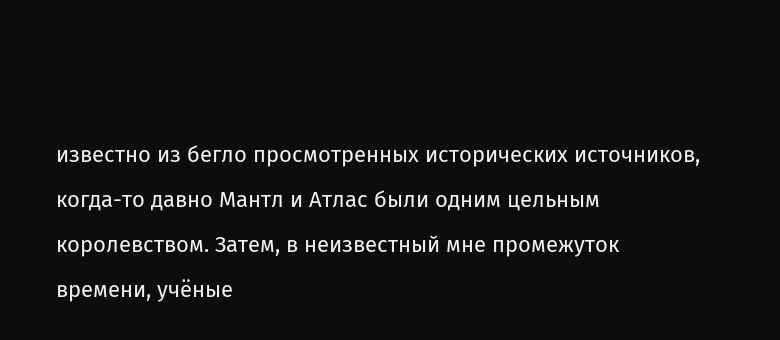известно из бегло просмотренных исторических источников, когда-то давно Мантл и Атлас были одним цельным королевством. Затем, в неизвестный мне промежуток времени, учёные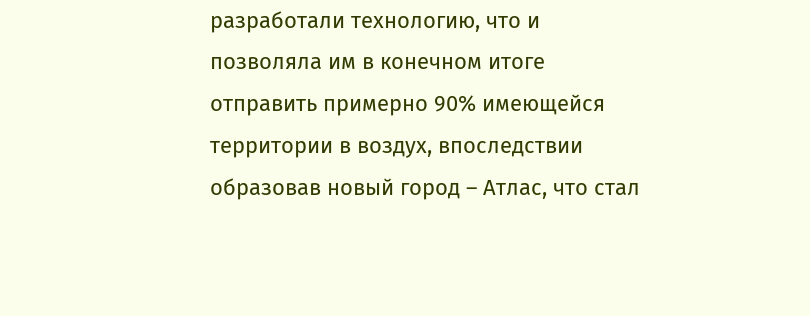разработали технологию, что и позволяла им в конечном итоге отправить примерно 90% имеющейся территории в воздух, впоследствии образовав новый город – Атлас, что стал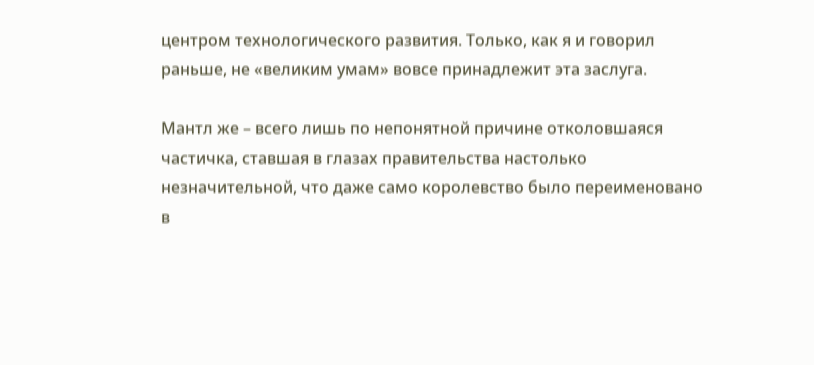центром технологического развития. Только, как я и говорил раньше, не «великим умам» вовсе принадлежит эта заслуга.

Мантл же – всего лишь по непонятной причине отколовшаяся частичка, ставшая в глазах правительства настолько незначительной, что даже само королевство было переименовано в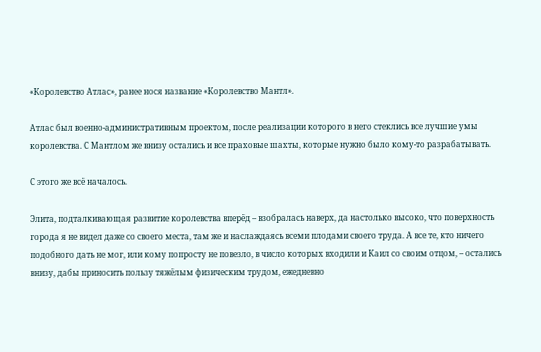«Королевство Атлас», ранее нося название «Королевство Мантл».

Атлас был военно-административным проектом, после реализации которого в него стеклись все лучшие умы королевства. С Мантлом же внизу остались и все праховые шахты, которые нужно было кому-то разрабатывать.

С этого же всё началось.

Элита, подталкивающая развитие королевства вперёд – взобралась наверх, да настолько высоко, что поверхность города я не видел даже со своего места, там же и наслаждаясь всеми плодами своего труда. А все те, кто ничего подобного дать не мог, или кому попросту не повезло, в число которых входили и Каил со своим отцом, – остались внизу, дабы приносить пользу тяжёлым физическим трудом, ежедневно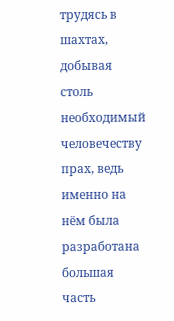трудясь в шахтах, добывая столь необходимый человечеству прах, ведь именно на нём была разработана большая часть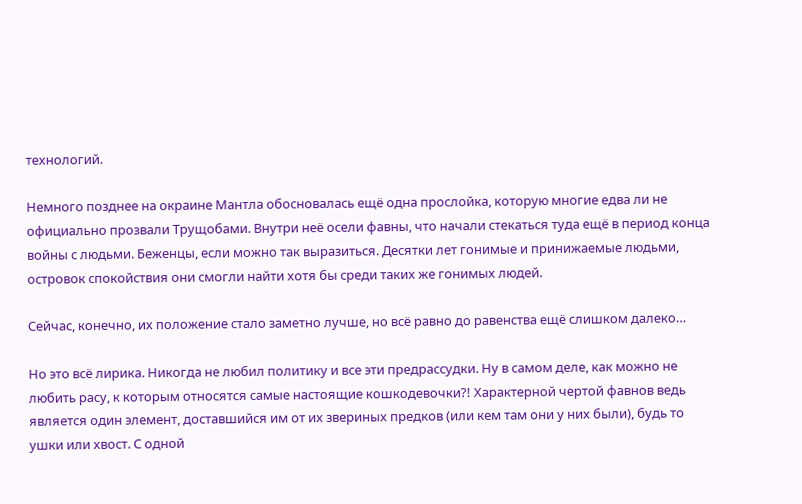технологий.

Немного позднее на окраине Мантла обосновалась ещё одна прослойка, которую многие едва ли не официально прозвали Трущобами. Внутри неё осели фавны, что начали стекаться туда ещё в период конца войны с людьми. Беженцы, если можно так выразиться. Десятки лет гонимые и принижаемые людьми, островок спокойствия они смогли найти хотя бы среди таких же гонимых людей.

Сейчас, конечно, их положение стало заметно лучше, но всё равно до равенства ещё слишком далеко…

Но это всё лирика. Никогда не любил политику и все эти предрассудки. Ну в самом деле, как можно не любить расу, к которым относятся самые настоящие кошкодевочки?! Характерной чертой фавнов ведь является один элемент, доставшийся им от их звериных предков (или кем там они у них были), будь то ушки или хвост. С одной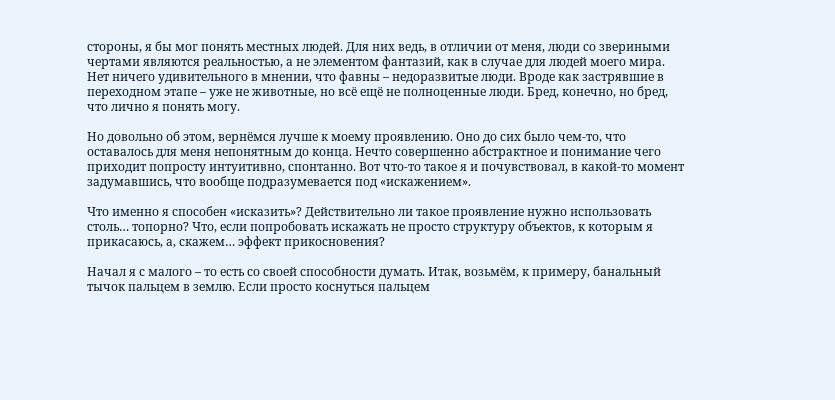стороны, я бы мог понять местных людей. Для них ведь, в отличии от меня, люди со звериными чертами являются реальностью, а не элементом фантазий, как в случае для людей моего мира. Нет ничего удивительного в мнении, что фавны – недоразвитые люди. Вроде как застрявшие в переходном этапе – уже не животные, но всё ещё не полноценные люди. Бред, конечно, но бред, что лично я понять могу.

Но довольно об этом, вернёмся лучше к моему проявлению. Оно до сих было чем-то, что оставалось для меня непонятным до конца. Нечто совершенно абстрактное и понимание чего приходит попросту интуитивно, спонтанно. Вот что-то такое я и почувствовал, в какой-то момент задумавшись, что вообще подразумевается под «искажением».

Что именно я способен «исказить»? Действительно ли такое проявление нужно использовать столь… топорно? Что, если попробовать искажать не просто структуру объектов, к которым я прикасаюсь, а, скажем… эффект прикосновения?

Начал я с малого – то есть со своей способности думать. Итак, возьмём, к примеру, банальный тычок пальцем в землю. Если просто коснуться пальцем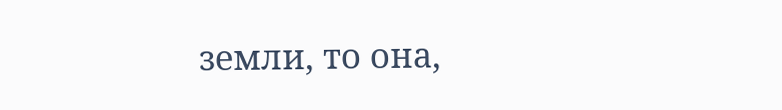земли, то она,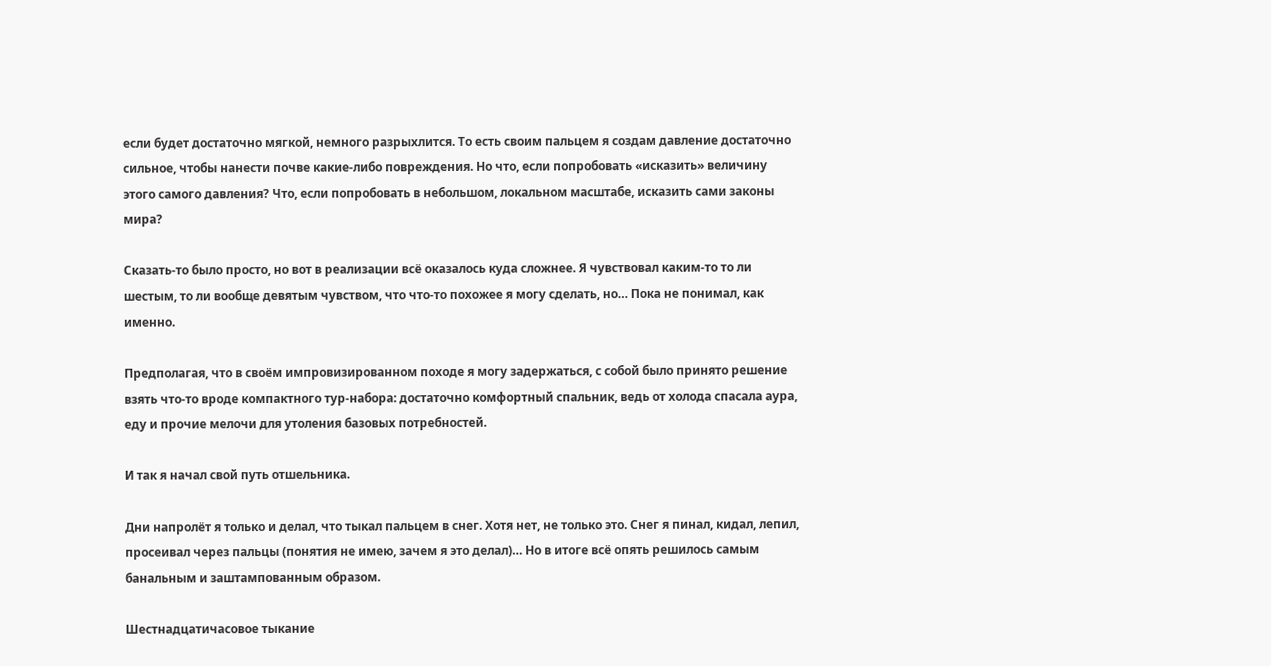если будет достаточно мягкой, немного разрыхлится. То есть своим пальцем я создам давление достаточно сильное, чтобы нанести почве какие-либо повреждения. Но что, если попробовать «исказить» величину этого самого давления? Что, если попробовать в небольшом, локальном масштабе, исказить сами законы мира?

Сказать-то было просто, но вот в реализации всё оказалось куда сложнее. Я чувствовал каким-то то ли шестым, то ли вообще девятым чувством, что что-то похожее я могу сделать, но… Пока не понимал, как именно.

Предполагая, что в своём импровизированном походе я могу задержаться, с собой было принято решение взять что-то вроде компактного тур-набора: достаточно комфортный спальник, ведь от холода спасала аура, еду и прочие мелочи для утоления базовых потребностей.

И так я начал свой путь отшельника.

Дни напролёт я только и делал, что тыкал пальцем в снег. Хотя нет, не только это. Снег я пинал, кидал, лепил, просеивал через пальцы (понятия не имею, зачем я это делал)… Но в итоге всё опять решилось самым банальным и заштампованным образом.

Шестнадцатичасовое тыкание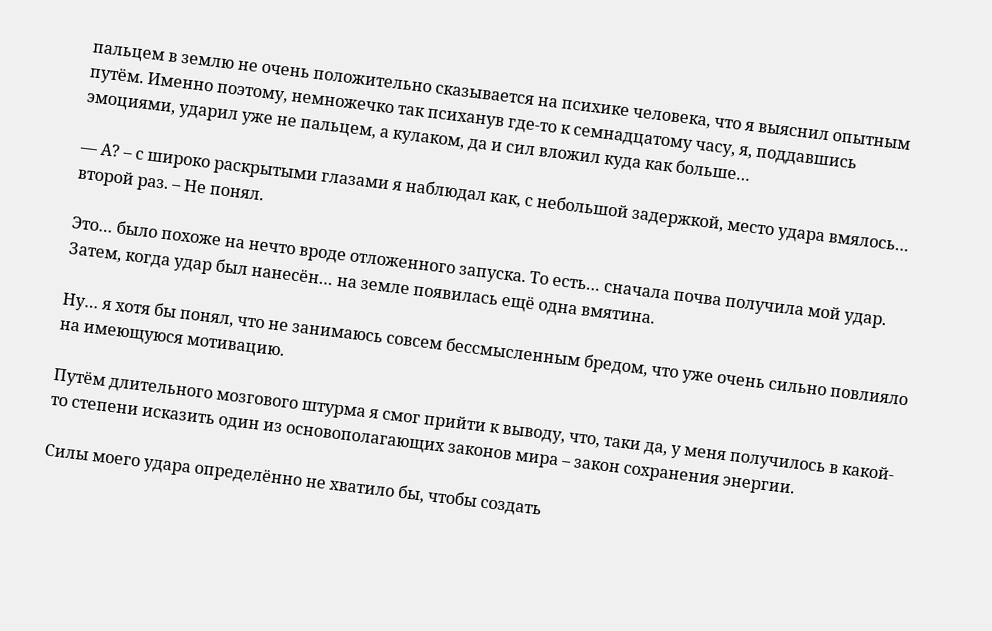пальцем в землю не очень положительно сказывается на психике человека, что я выяснил опытным путём. Именно поэтому, немножечко так психанув где-то к семнадцатому часу, я, поддавшись эмоциями, ударил уже не пальцем, а кулаком, да и сил вложил куда как больше…

— А? – с широко раскрытыми глазами я наблюдал как, с небольшой задержкой, место удара вмялось… второй раз. – Не понял.

Это… было похоже на нечто вроде отложенного запуска. То есть… сначала почва получила мой удар. Затем, когда удар был нанесён… на земле появилась ещё одна вмятина.

Ну… я хотя бы понял, что не занимаюсь совсем бессмысленным бредом, что уже очень сильно повлияло на имеющуюся мотивацию.

Путём длительного мозгового штурма я смог прийти к выводу, что, таки да, у меня получилось в какой-то степени исказить один из основополагающих законов мира – закон сохранения энергии.

Силы моего удара определённо не хватило бы, чтобы создать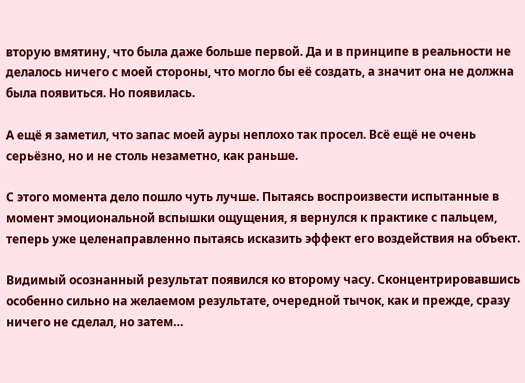вторую вмятину, что была даже больше первой. Да и в принципе в реальности не делалось ничего с моей стороны, что могло бы её создать, а значит она не должна была появиться. Но появилась.

А ещё я заметил, что запас моей ауры неплохо так просел. Всё ещё не очень серьёзно, но и не столь незаметно, как раньше.

С этого момента дело пошло чуть лучше. Пытаясь воспроизвести испытанные в момент эмоциональной вспышки ощущения, я вернулся к практике с пальцем, теперь уже целенаправленно пытаясь исказить эффект его воздействия на объект.

Видимый осознанный результат появился ко второму часу. Сконцентрировавшись особенно сильно на желаемом результате, очередной тычок, как и прежде, сразу ничего не сделал, но затем…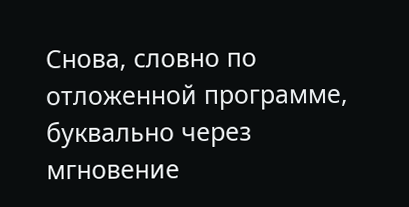Снова, словно по отложенной программе, буквально через мгновение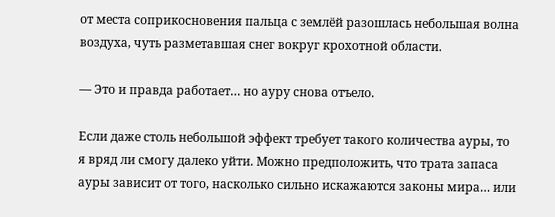от места соприкосновения пальца с землёй разошлась небольшая волна воздуха, чуть разметавшая снег вокруг крохотной области.

— Это и правда работает… но ауру снова отъело.

Если даже столь небольшой эффект требует такого количества ауры, то я вряд ли смогу далеко уйти. Можно предположить, что трата запаса ауры зависит от того, насколько сильно искажаются законы мира… или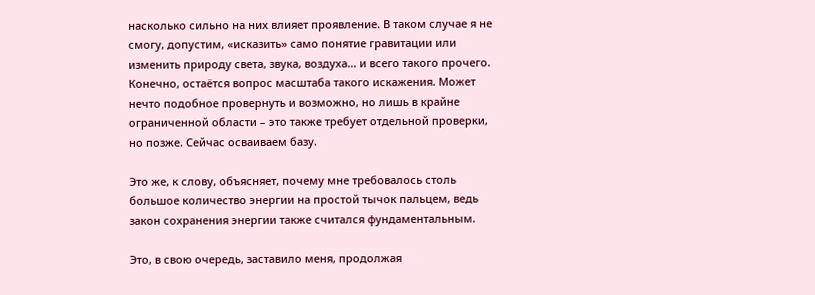насколько сильно на них влияет проявление. В таком случае я не смогу, допустим, «исказить» само понятие гравитации или изменить природу света, звука, воздуха… и всего такого прочего. Конечно, остаётся вопрос масштаба такого искажения. Может нечто подобное провернуть и возможно, но лишь в крайне ограниченной области – это также требует отдельной проверки, но позже. Сейчас осваиваем базу.

Это же, к слову, объясняет, почему мне требовалось столь большое количество энергии на простой тычок пальцем, ведь закон сохранения энергии также считался фундаментальным.

Это, в свою очередь, заставило меня, продолжая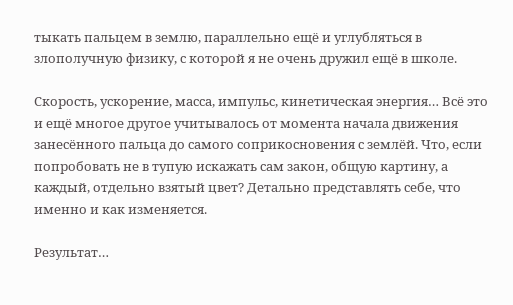тыкать пальцем в землю, параллельно ещё и углубляться в злополучную физику, с которой я не очень дружил ещё в школе.

Скорость, ускорение, масса, импульс, кинетическая энергия… Всё это и ещё многое другое учитывалось от момента начала движения занесённого пальца до самого соприкосновения с землёй. Что, если попробовать не в тупую искажать сам закон, общую картину, а каждый, отдельно взятый цвет? Детально представлять себе, что именно и как изменяется.

Результат…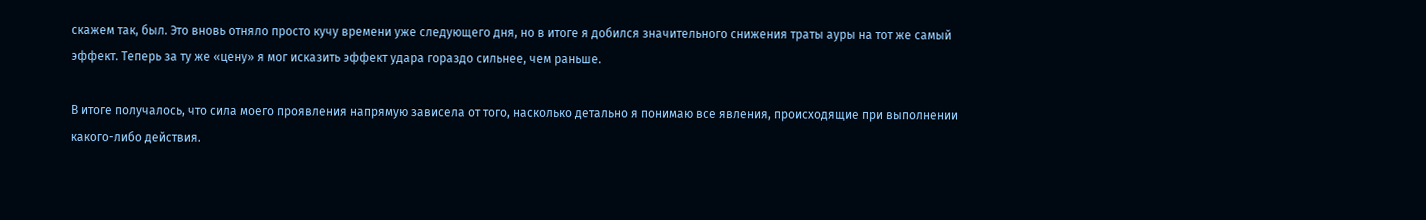скажем так, был. Это вновь отняло просто кучу времени уже следующего дня, но в итоге я добился значительного снижения траты ауры на тот же самый эффект. Теперь за ту же «цену» я мог исказить эффект удара гораздо сильнее, чем раньше.

В итоге получалось, что сила моего проявления напрямую зависела от того, насколько детально я понимаю все явления, происходящие при выполнении какого-либо действия.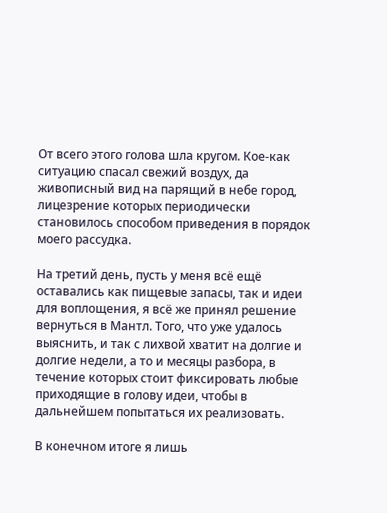От всего этого голова шла кругом. Кое-как ситуацию спасал свежий воздух, да живописный вид на парящий в небе город, лицезрение которых периодически становилось способом приведения в порядок моего рассудка.

На третий день, пусть у меня всё ещё оставались как пищевые запасы, так и идеи для воплощения, я всё же принял решение вернуться в Мантл. Того, что уже удалось выяснить, и так с лихвой хватит на долгие и долгие недели, а то и месяцы разбора, в течение которых стоит фиксировать любые приходящие в голову идеи, чтобы в дальнейшем попытаться их реализовать.

В конечном итоге я лишь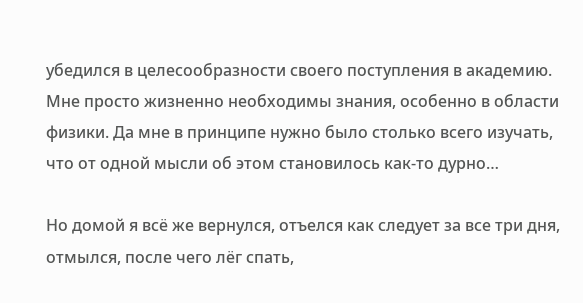убедился в целесообразности своего поступления в академию. Мне просто жизненно необходимы знания, особенно в области физики. Да мне в принципе нужно было столько всего изучать, что от одной мысли об этом становилось как-то дурно…

Но домой я всё же вернулся, отъелся как следует за все три дня, отмылся, после чего лёг спать,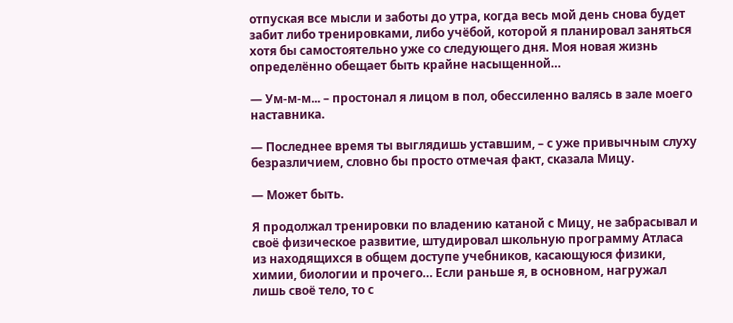отпуская все мысли и заботы до утра, когда весь мой день снова будет забит либо тренировками, либо учёбой, которой я планировал заняться хотя бы самостоятельно уже со следующего дня. Моя новая жизнь определённо обещает быть крайне насыщенной…

— Ум-м-м... – простонал я лицом в пол, обессиленно валясь в зале моего наставника.

— Последнее время ты выглядишь уставшим, – с уже привычным слуху безразличием, словно бы просто отмечая факт, сказала Мицу.

— Может быть.

Я продолжал тренировки по владению катаной с Мицу, не забрасывал и своё физическое развитие, штудировал школьную программу Атласа из находящихся в общем доступе учебников, касающуюся физики, химии, биологии и прочего… Если раньше я, в основном, нагружал лишь своё тело, то с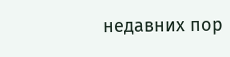недавних пор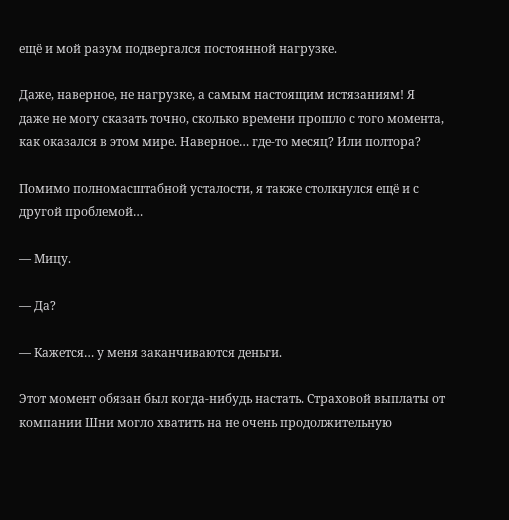ещё и мой разум подвергался постоянной нагрузке.

Даже, наверное, не нагрузке, а самым настоящим истязаниям! Я даже не могу сказать точно, сколько времени прошло с того момента, как оказался в этом мире. Наверное… где-то месяц? Или полтора?

Помимо полномасштабной усталости, я также столкнулся ещё и с другой проблемой…

— Мицу.

— Да?

— Кажется… у меня заканчиваются деньги.

Этот момент обязан был когда-нибудь настать. Страховой выплаты от компании Шни могло хватить на не очень продолжительную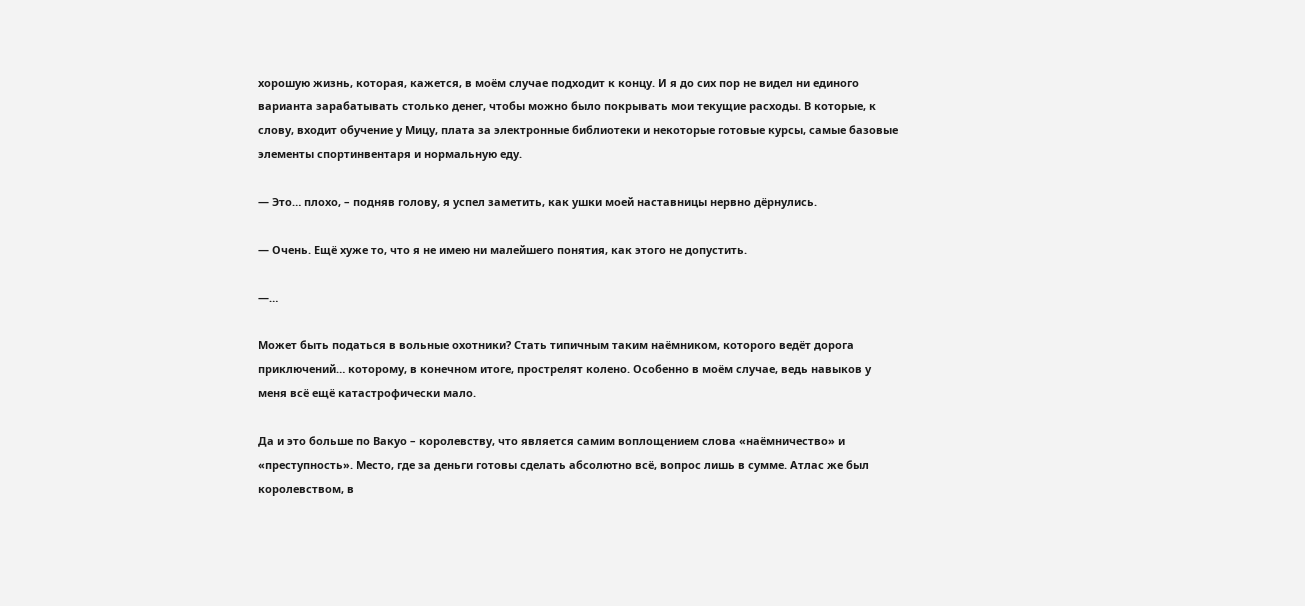хорошую жизнь, которая, кажется, в моём случае подходит к концу. И я до сих пор не видел ни единого варианта зарабатывать столько денег, чтобы можно было покрывать мои текущие расходы. В которые, к слову, входит обучение у Мицу, плата за электронные библиотеки и некоторые готовые курсы, самые базовые элементы спортинвентаря и нормальную еду.

— Это… плохо, – подняв голову, я успел заметить, как ушки моей наставницы нервно дёрнулись.

— Очень. Ещё хуже то, что я не имею ни малейшего понятия, как этого не допустить.

—…

Может быть податься в вольные охотники? Стать типичным таким наёмником, которого ведёт дорога приключений… которому, в конечном итоге, прострелят колено. Особенно в моём случае, ведь навыков у меня всё ещё катастрофически мало.

Да и это больше по Вакуо – королевству, что является самим воплощением слова «наёмничество» и «преступность». Место, где за деньги готовы сделать абсолютно всё, вопрос лишь в сумме. Атлас же был королевством, в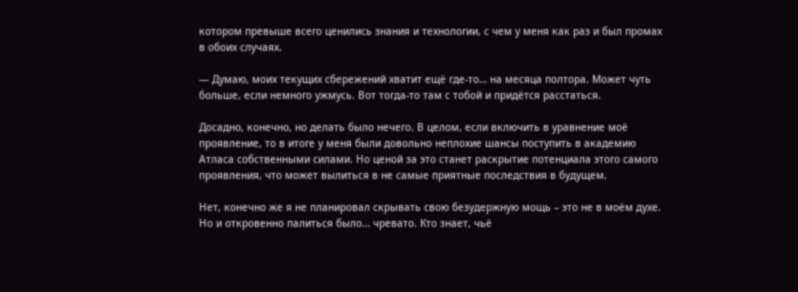котором превыше всего ценились знания и технологии, с чем у меня как раз и был промах в обоих случаях.

— Думаю, моих текущих сбережений хватит ещё где-то… на месяца полтора. Может чуть больше, если немного ужмусь. Вот тогда-то там с тобой и придётся расстаться.

Досадно, конечно, но делать было нечего. В целом, если включить в уравнение моё проявление, то в итоге у меня были довольно неплохие шансы поступить в академию Атласа собственными силами. Но ценой за это станет раскрытие потенциала этого самого проявления, что может вылиться в не самые приятные последствия в будущем.

Нет, конечно же я не планировал скрывать свою безудержную мощь – это не в моём духе. Но и откровенно палиться было… чревато. Кто знает, чьё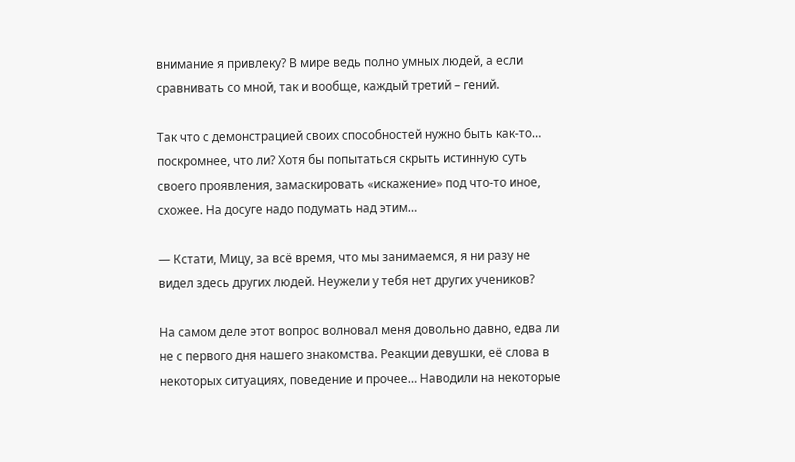внимание я привлеку? В мире ведь полно умных людей, а если сравнивать со мной, так и вообще, каждый третий – гений.

Так что с демонстрацией своих способностей нужно быть как-то… поскромнее, что ли? Хотя бы попытаться скрыть истинную суть своего проявления, замаскировать «искажение» под что-то иное, схожее. На досуге надо подумать над этим…

— Кстати, Мицу, за всё время, что мы занимаемся, я ни разу не видел здесь других людей. Неужели у тебя нет других учеников?

На самом деле этот вопрос волновал меня довольно давно, едва ли не с первого дня нашего знакомства. Реакции девушки, её слова в некоторых ситуациях, поведение и прочее… Наводили на некоторые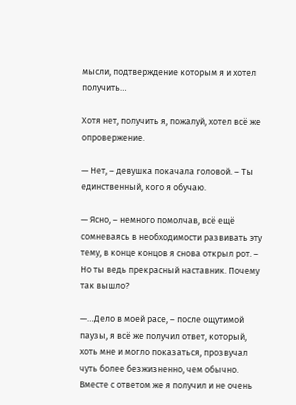мысли, подтверждение которым я и хотел получить…

Хотя нет, получить я, пожалуй, хотел всё же опровержение.

— Нет, – девушка покачала головой. – Ты единственный, кого я обучаю.

— Ясно, – немного помолчав, всё ещё сомневаясь в необходимости развивать эту тему, в конце концов я снова открыл рот. – Но ты ведь прекрасный наставник. Почему так вышло?

—…Дело в моей расе, – после ощутимой паузы, я всё же получил ответ, который, хоть мне и могло показаться, прозвучал чуть более безжизненно, чем обычно. Вместе с ответом же я получил и не очень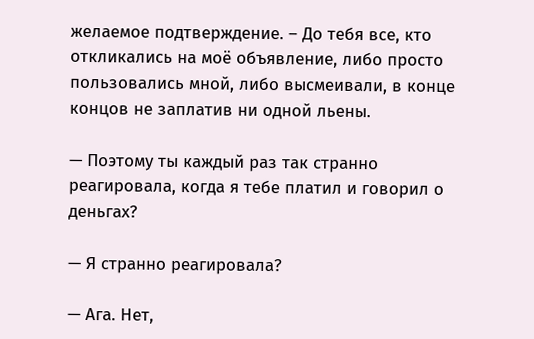желаемое подтверждение. – До тебя все, кто откликались на моё объявление, либо просто пользовались мной, либо высмеивали, в конце концов не заплатив ни одной льены.

— Поэтому ты каждый раз так странно реагировала, когда я тебе платил и говорил о деньгах?

— Я странно реагировала?

— Ага. Нет,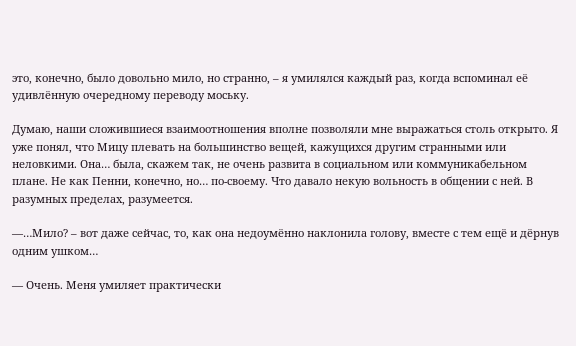это, конечно, было довольно мило, но странно, – я умилялся каждый раз, когда вспоминал её удивлённую очередному переводу моську.

Думаю, наши сложившиеся взаимоотношения вполне позволяли мне выражаться столь открыто. Я уже понял, что Мицу плевать на большинство вещей, кажущихся другим странными или неловкими. Она… была, скажем так, не очень развита в социальном или коммуникабельном плане. Не как Пенни, конечно, но… по-своему. Что давало некую вольность в общении с ней. В разумных пределах, разумеется.

—…Мило? – вот даже сейчас, то, как она недоумённо наклонила голову, вместе с тем ещё и дёрнув одним ушком…

— Очень. Меня умиляет практически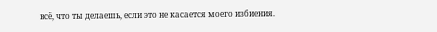всё, что ты делаешь, если это не касается моего избиения.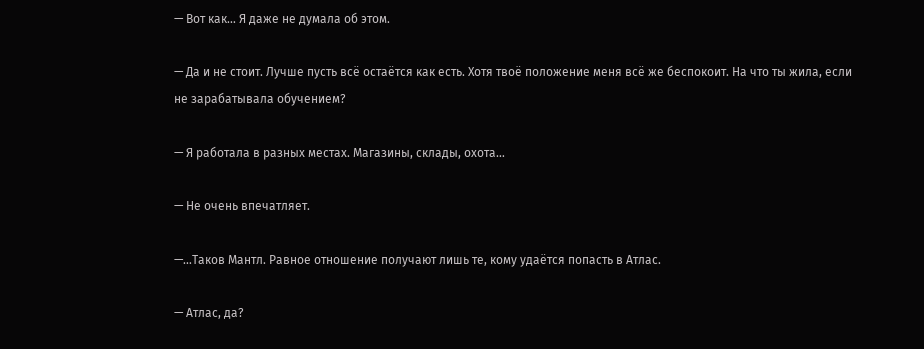— Вот как… Я даже не думала об этом.

— Да и не стоит. Лучше пусть всё остаётся как есть. Хотя твоё положение меня всё же беспокоит. На что ты жила, если не зарабатывала обучением?

— Я работала в разных местах. Магазины, склады, охота…

— Не очень впечатляет.

—…Таков Мантл. Равное отношение получают лишь те, кому удаётся попасть в Атлас.

— Атлас, да?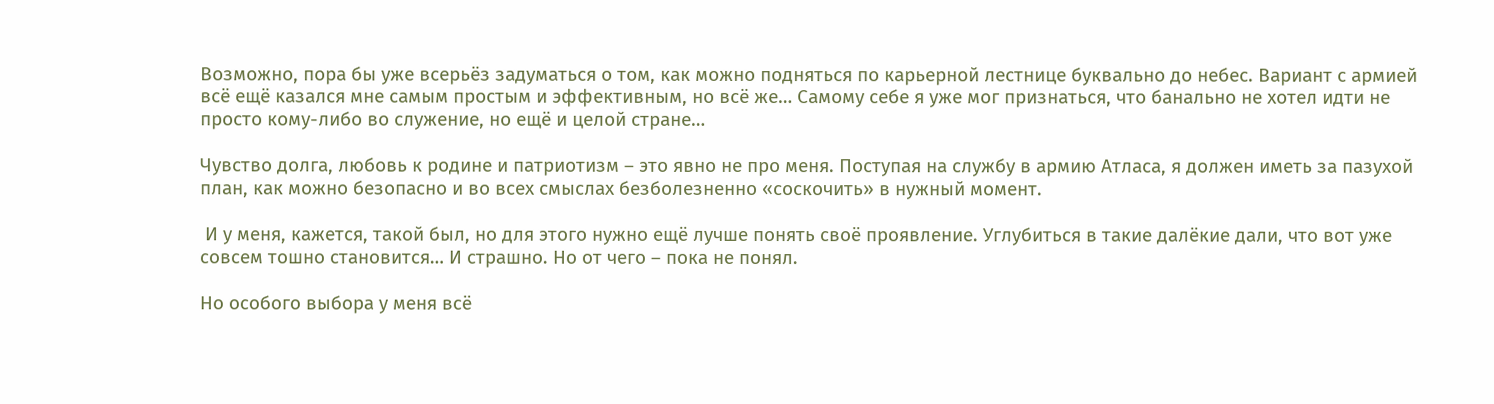Возможно, пора бы уже всерьёз задуматься о том, как можно подняться по карьерной лестнице буквально до небес. Вариант с армией всё ещё казался мне самым простым и эффективным, но всё же… Самому себе я уже мог признаться, что банально не хотел идти не просто кому-либо во служение, но ещё и целой стране…

Чувство долга, любовь к родине и патриотизм – это явно не про меня. Поступая на службу в армию Атласа, я должен иметь за пазухой план, как можно безопасно и во всех смыслах безболезненно «соскочить» в нужный момент.

 И у меня, кажется, такой был, но для этого нужно ещё лучше понять своё проявление. Углубиться в такие далёкие дали, что вот уже совсем тошно становится… И страшно. Но от чего – пока не понял.

Но особого выбора у меня всё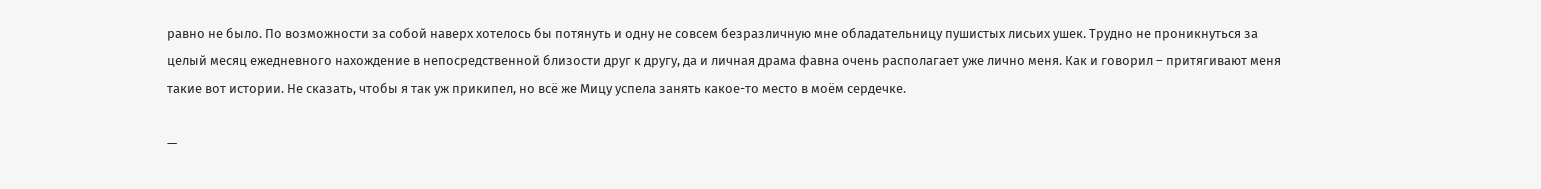равно не было. По возможности за собой наверх хотелось бы потянуть и одну не совсем безразличную мне обладательницу пушистых лисьих ушек. Трудно не проникнуться за целый месяц ежедневного нахождение в непосредственной близости друг к другу, да и личная драма фавна очень располагает уже лично меня. Как и говорил – притягивают меня такие вот истории. Не сказать, чтобы я так уж прикипел, но всё же Мицу успела занять какое-то место в моём сердечке.

—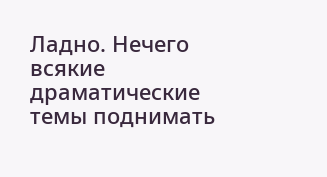Ладно. Нечего всякие драматические темы поднимать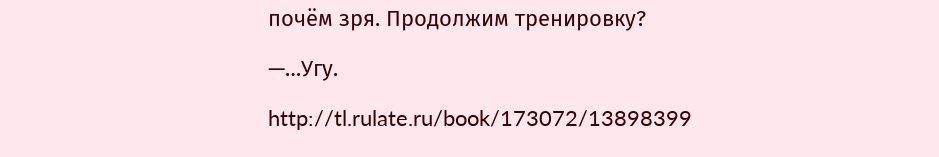почём зря. Продолжим тренировку?

—…Угу.

http://tl.rulate.ru/book/173072/13898399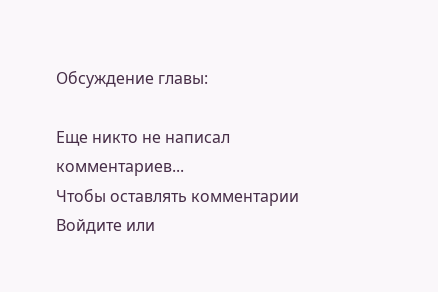Обсуждение главы:

Еще никто не написал комментариев...
Чтобы оставлять комментарии Войдите или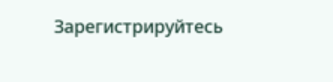Зарегистрируйтесь